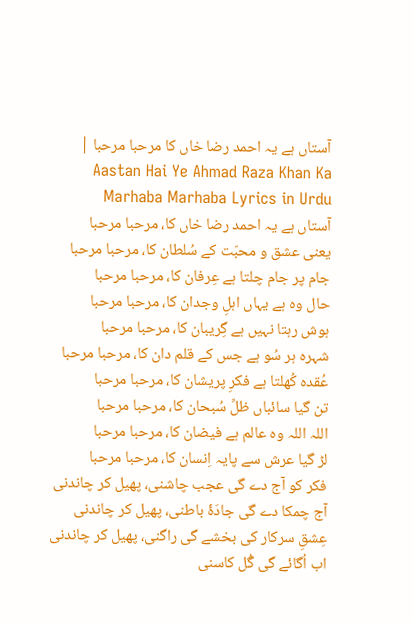آستاں ہے یہ احمد رضا خاں کا مرحبا مرحبا | Aastan Hai Ye Ahmad Raza Khan Ka Marhaba Marhaba Lyrics in Urdu
آستاں ہے یہ احمد رضا خاں کا، مرحبا مرحبا
یعنی عشق و محبّت کے سُلطان کا، مرحبا مرحبا
جام پر جام چلتا ہے عِرفان کا، مرحبا مرحبا
حال وہ ہے یہاں اہلِ وجدان کا، مرحبا مرحبا
ہوش رہتا نہیں ہے گِریبان کا، مرحبا مرحبا
شہرہ ہر سُو ہے جس کے قلم دان کا، مرحبا مرحبا
عُقدہ کُھلتا ہے فکرِ پریشان کا، مرحبا مرحبا
تن گیا سائباں ظلِّ سُبحان کا، مرحبا مرحبا
اللہ اللہ وہ عالم ہے فیضان کا، مرحبا مرحبا
لڑ گیا عرش سے پایہ اِنسان کا، مرحبا مرحبا
فکر کو آج دے گی عجب چاشنی، پھیل کر چاندنی
آج چمکا دے گی جادَۂ باطنی، پھیل کر چاندنی
عِشقِ سرکار کی بخشے گی راگنی، پھیل کر چاندنی
اب اُگائے گی گُل کاسنی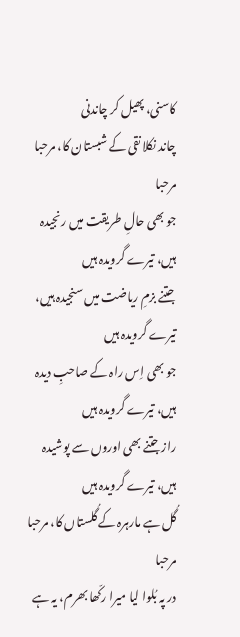کاسنی، پھیل کر چاندنی
چاند نکلا نقی کے شبستان کا، مرحبا مرحبا
جو بھی حالِ طریقت میں رنجیدہ ہیں، تیرے گرویدہ ہیں
جتنے بزمِ ریاضت میں سنجیدہ ہیں، تیرے گرویدہ ہیں
جو بھی اِس راہ کے صاحبِ دیدہ ہیں، تیرے گرویدہ ہیں
راز جتنے بھی اوروں سے پوشیدہ ہیں، تیرے گرویدہ ہیں
گُل ہے مارہرہ کے گُلستاں کا، مرحبا مرحبا
در پہ بُلوا لیا میرا رکّھا بھرم، یہ ہے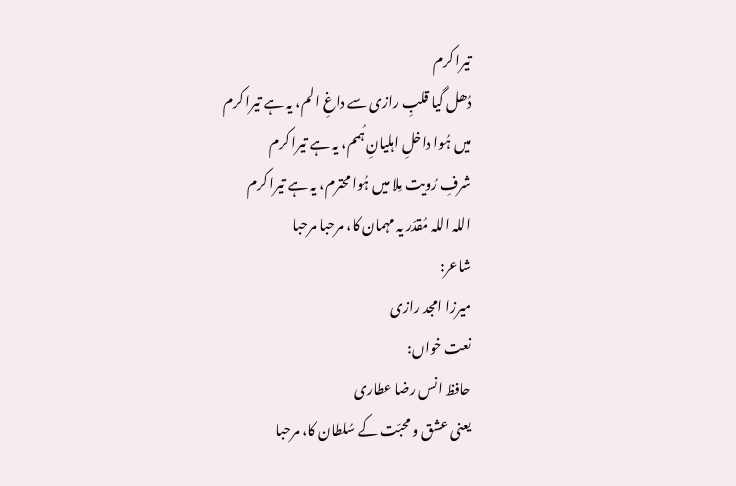تیرا کرم
دُھل گیا قلبِ رازی سے داغِ الم، یہ ہے تیرا کرم
میں ہُوا داخلِ اہلیانِ ہُمم، یہ ہے تیرا کرم
شرفِ رُویت مِلا میں ہُوا محترم، یہ ہے تیرا کرم
اللہ اللہ مُقدّر یہ مہمان کا، مرحبا مرحبا
شاعر:
میرزا امجد رازی
نعت خواں:
حافظ انس رضا عطاری
یعنی عشق و محبّت کے سُلطان کا، مرحبا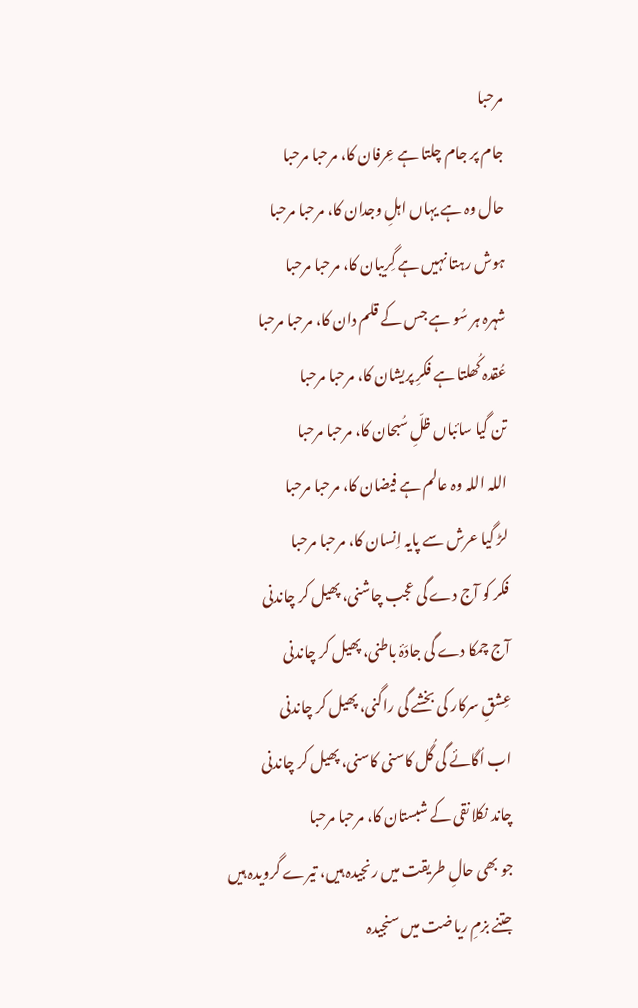مرحبا
جام پر جام چلتا ہے عِرفان کا، مرحبا مرحبا
حال وہ ہے یہاں اہلِ وجدان کا، مرحبا مرحبا
ہوش رہتا نہیں ہے گِریبان کا، مرحبا مرحبا
شہرہ ہر سُو ہے جس کے قلم دان کا، مرحبا مرحبا
عُقدہ کُھلتا ہے فکرِ پریشان کا، مرحبا مرحبا
تن گیا سائباں ظلِّ سُبحان کا، مرحبا مرحبا
اللہ اللہ وہ عالم ہے فیضان کا، مرحبا مرحبا
لڑ گیا عرش سے پایہ اِنسان کا، مرحبا مرحبا
فکر کو آج دے گی عجب چاشنی، پھیل کر چاندنی
آج چمکا دے گی جادَۂ باطنی، پھیل کر چاندنی
عِشقِ سرکار کی بخشے گی راگنی، پھیل کر چاندنی
اب اُگائے گی گُل کاسنی کاسنی، پھیل کر چاندنی
چاند نکلا نقی کے شبستان کا، مرحبا مرحبا
جو بھی حالِ طریقت میں رنجیدہ ہیں، تیرے گرویدہ ہیں
جتنے بزمِ ریاضت میں سنجیدہ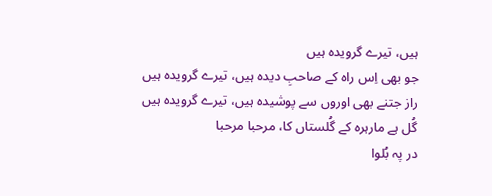ہیں، تیرے گرویدہ ہیں
جو بھی اِس راہ کے صاحبِ دیدہ ہیں، تیرے گرویدہ ہیں
راز جتنے بھی اوروں سے پوشیدہ ہیں، تیرے گرویدہ ہیں
گُل ہے مارہرہ کے گُلستاں کا، مرحبا مرحبا
در پہ بُلوا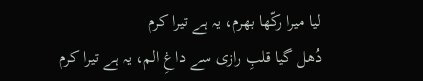لیا میرا رکّھا بھرم، یہ ہے تیرا کرم
دُھل گیا قلبِ رازی سے داغِ الم، یہ ہے تیرا کرم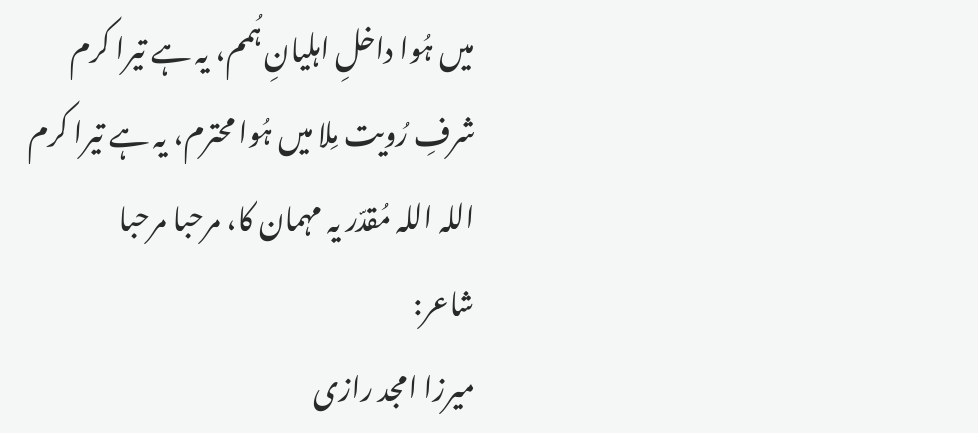میں ہُوا داخلِ اہلیانِ ہُمم، یہ ہے تیرا کرم
شرفِ رُویت مِلا میں ہُوا محترم، یہ ہے تیرا کرم
اللہ اللہ مُقدّر یہ مہمان کا، مرحبا مرحبا
شاعر:
میرزا امجد رازی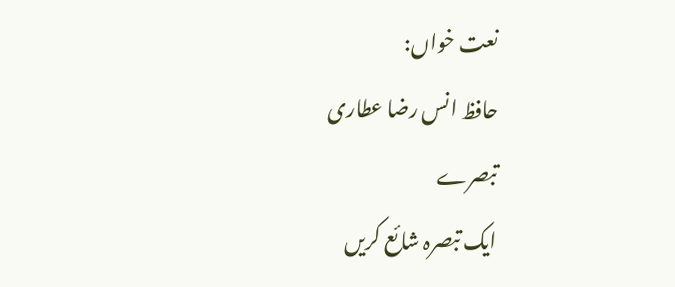نعت خواں:
حافظ انس رضا عطاری
تبصرے
ایک تبصرہ شائع کریں